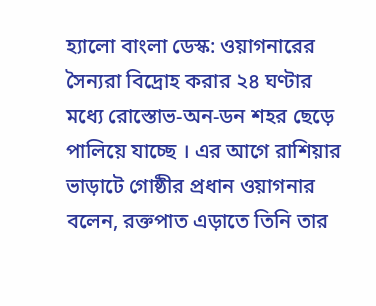হ্যালো বাংলা ডেস্ক: ওয়াগনারের সৈন্যরা বিদ্রোহ করার ২৪ ঘণ্টার মধ্যে রোস্তোভ-অন-ডন শহর ছেড়ে পালিয়ে যাচ্ছে । এর আগে রাশিয়ার ভাড়াটে গোষ্ঠীর প্রধান ওয়াগনার বলেন, রক্তপাত এড়াতে তিনি তার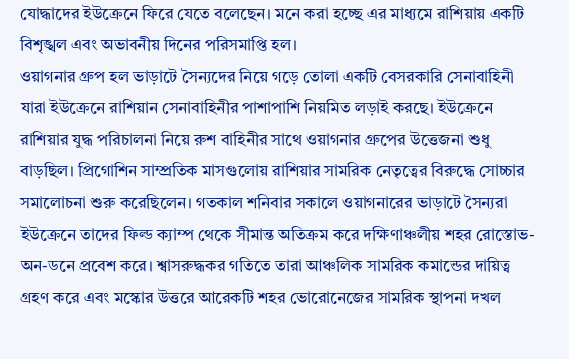যোদ্ধাদের ইউক্রেনে ফিরে যেতে বলেছেন। মনে করা হচ্ছে এর মাধ্যমে রাশিয়ায় একটি বিশৃঙ্খল এবং অভাবনীয় দিনের পরিসমাপ্তি হল।
ওয়াগনার গ্রুপ হল ভাড়াটে সৈন্যদের নিয়ে গড়ে তোলা একটি বেসরকারি সেনাবাহিনী যারা ইউক্রেনে রাশিয়ান সেনাবাহিনীর পাশাপাশি নিয়মিত লড়াই করছে। ইউক্রেনে রাশিয়ার যুদ্ধ পরিচালনা নিয়ে রুশ বাহিনীর সাথে ওয়াগনার গ্রুপের উত্তেজনা শুধু বাড়ছিল। প্রিগোশিন সাম্প্রতিক মাসগুলোয় রাশিয়ার সামরিক নেতৃত্বের বিরুদ্ধে সোচ্চার সমালোচনা শুরু করেছিলেন। গতকাল শনিবার সকালে ওয়াগনারের ভাড়াটে সৈন্যরা ইউক্রেনে তাদের ফিল্ড ক্যাম্প থেকে সীমান্ত অতিক্রম করে দক্ষিণাঞ্চলীয় শহর রোস্তোভ-অন-ডনে প্রবেশ করে। শ্বাসরুদ্ধকর গতিতে তারা আঞ্চলিক সামরিক কমান্ডের দায়িত্ব গ্রহণ করে এবং মস্কোর উত্তরে আরেকটি শহর ভোরোনেজের সামরিক স্থাপনা দখল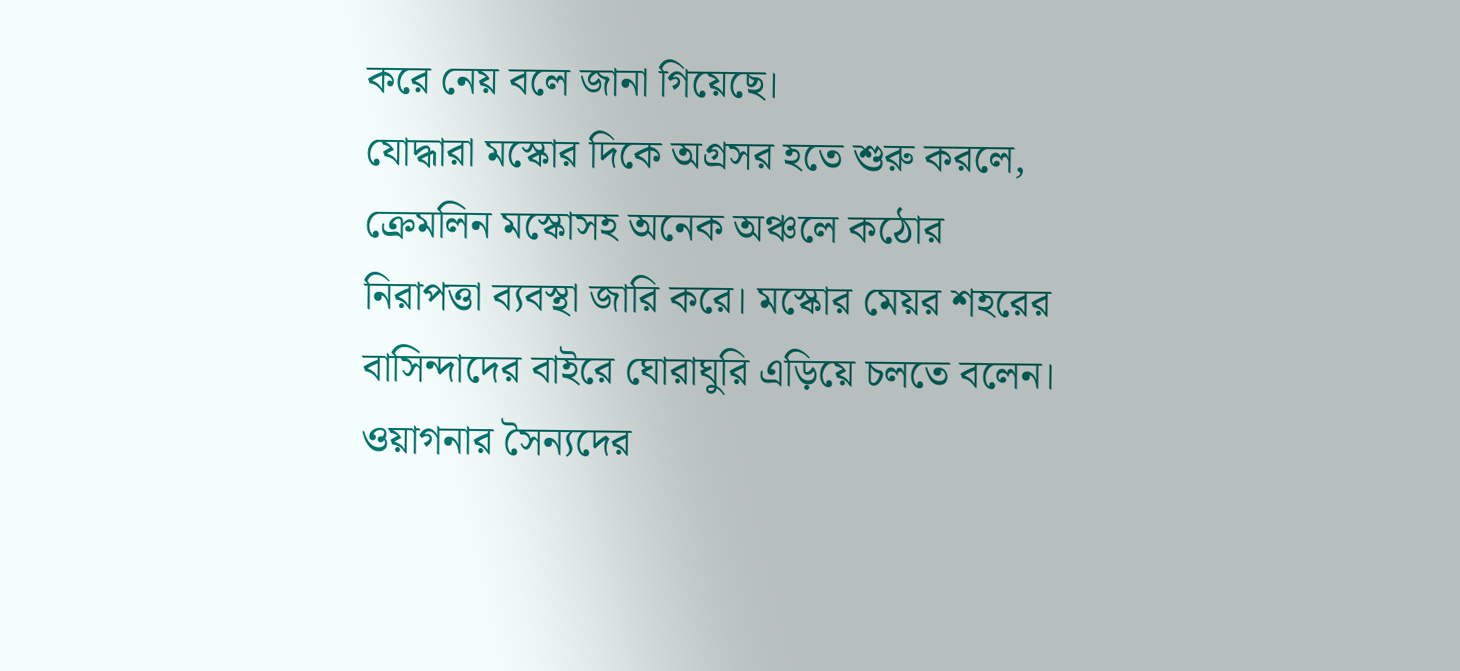করে নেয় বলে জানা গিয়েছে।
যোদ্ধারা মস্কোর দিকে অগ্রসর হতে শুরু করলে, ক্রেমলিন মস্কোসহ অনেক অঞ্চলে কঠোর নিরাপত্তা ব্যবস্থা জারি করে। মস্কোর মেয়র শহরের বাসিন্দাদের বাইরে ঘোরাঘুরি এড়িয়ে চলতে বলেন। ওয়াগনার সৈন্যদের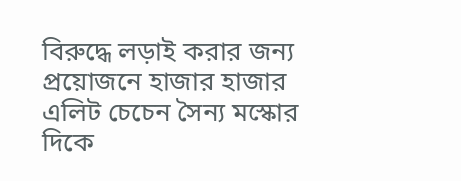বিরুদ্ধে লড়াই করার জন্য প্রয়োজনে হাজার হাজার এলিট চেচেন সৈন্য মস্কোর দিকে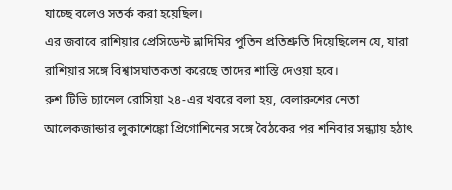যাচ্ছে বলেও সতর্ক করা হয়েছিল।
এর জবাবে রাশিয়ার প্রেসিডেন্ট ভ্লাদিমির পুতিন প্রতিশ্রুতি দিয়েছিলেন যে, যারা রাশিয়ার সঙ্গে বিশ্বাসঘাতকতা করেছে তাদের শাস্তি দেওয়া হবে।
রুশ টিভি চ্যানেল রোসিয়া ২৪-এর খবরে বলা হয়, বেলারুশের নেতা আলেকজান্ডার লুকাশেঙ্কো প্রিগোশিনের সঙ্গে বৈঠকের পর শনিবার সন্ধ্যায় হঠাৎ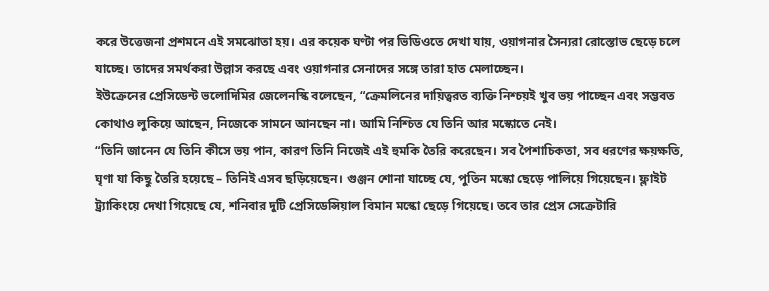করে উত্তেজনা প্রশমনে এই সমঝোতা হয়। এর কয়েক ঘণ্টা পর ভিডিওতে দেখা যায়, ওয়াগনার সৈন্যরা রোস্তোভ ছেড়ে চলে যাচ্ছে। তাদের সমর্থকরা উল্লাস করছে এবং ওয়াগনার সেনাদের সঙ্গে তারা হাত মেলাচ্ছেন।
ইউক্রেনের প্রেসিডেন্ট ভলোদিমির জেলেনস্কি বলেছেন, “ক্রেমলিনের দায়িত্বরত ব্যক্তি নিশ্চয়ই খুব ভয় পাচ্ছেন এবং সম্ভবত কোথাও লুকিয়ে আছেন, নিজেকে সামনে আনছেন না। আমি নিশ্চিত যে তিনি আর মস্কোতে নেই।
“তিনি জানেন যে তিনি কীসে ভয় পান, কারণ তিনি নিজেই এই হুমকি তৈরি করেছেন। সব পৈশাচিকতা, সব ধরণের ক্ষয়ক্ষতি, ঘৃণা যা কিছু তৈরি হয়েছে – তিনিই এসব ছড়িয়েছেন। গুঞ্জন শোনা যাচ্ছে যে, পুতিন মস্কো ছেড়ে পালিয়ে গিয়েছেন। ফ্লাইট ট্র্যাকিংয়ে দেখা গিয়েছে যে, শনিবার দুটি প্রেসিডেন্সিয়াল বিমান মস্কো ছেড়ে গিয়েছে। তবে তার প্রেস সেক্রেটারি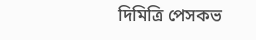দিমিত্রি পেসকভ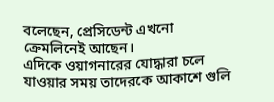বলেছেন, প্রেসিডেন্ট এখনো ক্রেমলিনেই আছেন।
এদিকে ওয়াগনারের যোদ্ধারা চলে যাওয়ার সময় তাদেরকে আকাশে গুলি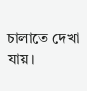চালাতে দেখা যায়।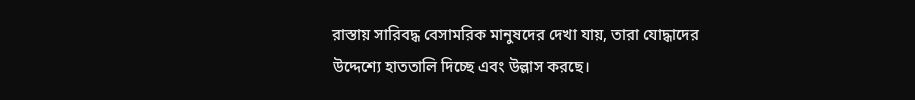রাস্তায় সারিবদ্ধ বেসামরিক মানুষদের দেখা যায়, তারা যোদ্ধাদের উদ্দেশ্যে হাততালি দিচ্ছে এবং উল্লাস করছে।